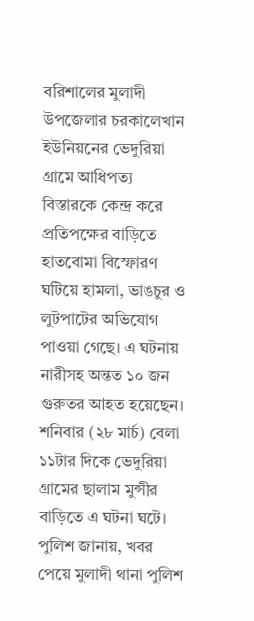বরিশালের মুলাদী উপজেলার চরকালেখান ইউনিয়নের ভেদুরিয়া গ্রামে আধিপত্য বিস্তারকে কেন্দ্র করে প্রতিপক্ষের বাড়িতে হাতবোমা বিস্ফোরণ ঘটিয়ে হামলা, ভাঙচুর ও লুটপাটের অভিযোগ পাওয়া গেছে। এ ঘটনায় নারীসহ অন্তত ১০ জন গুরুতর আহত হয়েছেন। শনিবার (২৮ মার্চ) বেলা ১১টার দিকে ভেদুরিয়া গ্রামের ছালাম মুন্সীর বাড়িতে এ ঘটনা ঘটে।
পুলিশ জানায়, খবর পেয়ে মুলাদী থানা পুলিশ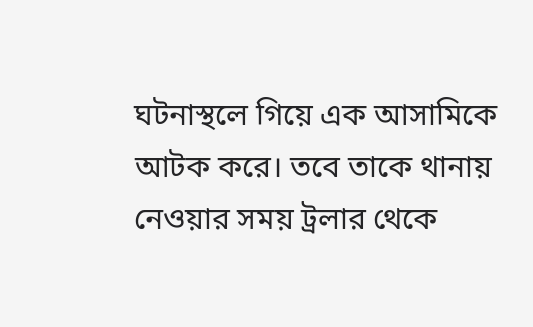ঘটনাস্থলে গিয়ে এক আসামিকে আটক করে। তবে তাকে থানায় নেওয়ার সময় ট্রলার থেকে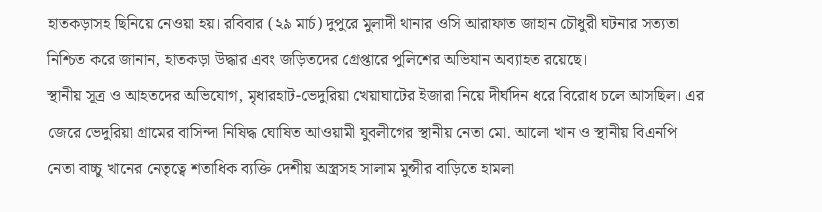হাতকড়াসহ ছিনিয়ে নেওয়া হয়। রবিবার (২৯ মার্চ) দুপুরে মুলাদী থানার ওসি আরাফাত জাহান চৌধুরী ঘটনার সত্যতা নিশ্চিত করে জানান, হাতকড়া উদ্ধার এবং জড়িতদের গ্রেপ্তারে পুলিশের অভিযান অব্যাহত রয়েছে।
স্থানীয় সূত্র ও আহতদের অভিযোগ, মৃধারহাট-ভেদুরিয়া খেয়াঘাটের ইজারা নিয়ে দীর্ঘদিন ধরে বিরোধ চলে আসছিল। এর জেরে ভেদুরিয়া গ্রামের বাসিন্দা নিষিদ্ধ ঘোষিত আওয়ামী যুবলীগের স্থানীয় নেতা মো. আলো খান ও স্থানীয় বিএনপি নেতা বাচ্চু খানের নেতৃত্বে শতাধিক ব্যক্তি দেশীয় অস্ত্রসহ সালাম মুন্সীর বাড়িতে হামলা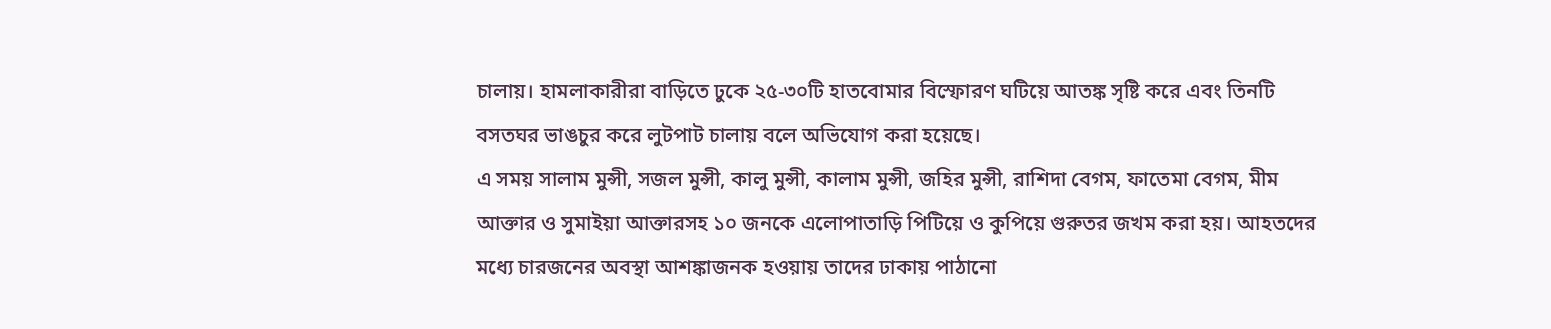চালায়। হামলাকারীরা বাড়িতে ঢুকে ২৫-৩০টি হাতবোমার বিস্ফোরণ ঘটিয়ে আতঙ্ক সৃষ্টি করে এবং তিনটি বসতঘর ভাঙচুর করে লুটপাট চালায় বলে অভিযোগ করা হয়েছে।
এ সময় সালাম মুন্সী, সজল মুন্সী, কালু মুন্সী, কালাম মুন্সী, জহির মুন্সী, রাশিদা বেগম, ফাতেমা বেগম, মীম আক্তার ও সুমাইয়া আক্তারসহ ১০ জনকে এলোপাতাড়ি পিটিয়ে ও কুপিয়ে গুরুতর জখম করা হয়। আহতদের মধ্যে চারজনের অবস্থা আশঙ্কাজনক হওয়ায় তাদের ঢাকায় পাঠানো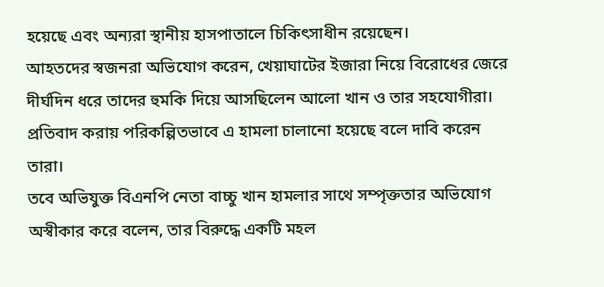হয়েছে এবং অন্যরা স্থানীয় হাসপাতালে চিকিৎসাধীন রয়েছেন।
আহতদের স্বজনরা অভিযোগ করেন, খেয়াঘাটের ইজারা নিয়ে বিরোধের জেরে দীর্ঘদিন ধরে তাদের হুমকি দিয়ে আসছিলেন আলো খান ও তার সহযোগীরা। প্রতিবাদ করায় পরিকল্পিতভাবে এ হামলা চালানো হয়েছে বলে দাবি করেন তারা।
তবে অভিযুক্ত বিএনপি নেতা বাচ্চু খান হামলার সাথে সম্পৃক্ততার অভিযোগ অস্বীকার করে বলেন, তার বিরুদ্ধে একটি মহল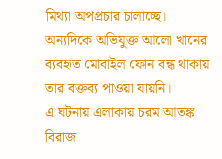মিথ্যা অপপ্রচার চালাচ্ছে। অন্যদিকে অভিযুক্ত আলো খানের ব্যবহৃত মোবাইল ফোন বন্ধ থাকায় তার বক্তব্য পাওয়া যায়নি।
এ ঘটনায় এলাকায় চরম আতঙ্ক বিরাজ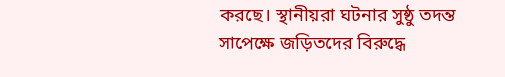করছে। স্থানীয়রা ঘটনার সুষ্ঠু তদন্ত সাপেক্ষে জড়িতদের বিরুদ্ধে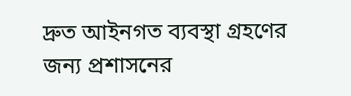দ্রুত আইনগত ব্যবস্থা গ্রহণের জন্য প্রশাসনের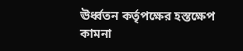ঊর্ধ্বতন কর্তৃপক্ষের হস্তক্ষেপ কামনা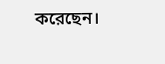করেছেন।